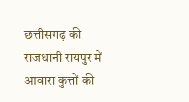छत्तीसगढ़ की राजधानी रायपुर में आवारा कुत्तों की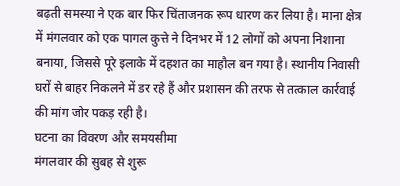बढ़ती समस्या ने एक बार फिर चिंताजनक रूप धारण कर लिया है। माना क्षेत्र में मंगलवार को एक पागल कुत्ते ने दिनभर में 12 लोगों को अपना निशाना बनाया, जिससे पूरे इलाके में दहशत का माहौल बन गया है। स्थानीय निवासी घरों से बाहर निकलने में डर रहे हैं और प्रशासन की तरफ से तत्काल कार्रवाई की मांग जोर पकड़ रही है।
घटना का विवरण और समयसीमा
मंगलवार की सुबह से शुरू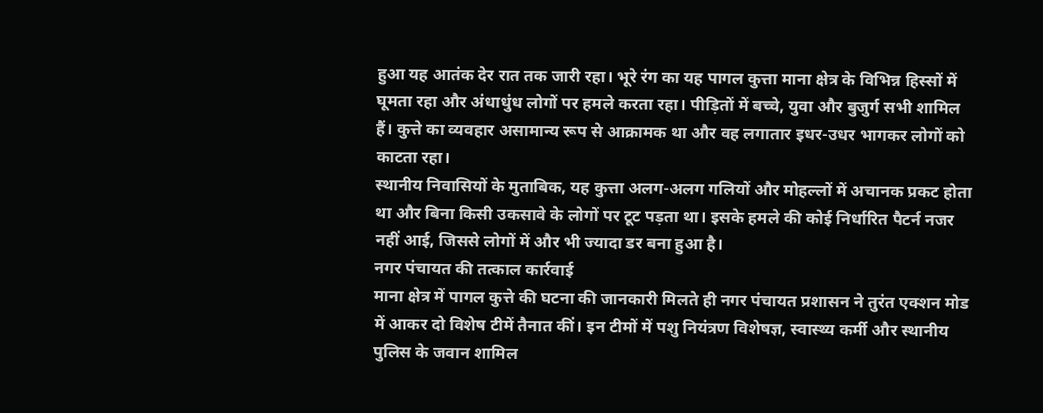हुआ यह आतंक देर रात तक जारी रहा। भूरे रंग का यह पागल कुत्ता माना क्षेत्र के विभिन्न हिस्सों में घूमता रहा और अंधाधुंध लोगों पर हमले करता रहा। पीड़ितों में बच्चे, युवा और बुजुर्ग सभी शामिल हैं। कुत्ते का व्यवहार असामान्य रूप से आक्रामक था और वह लगातार इधर-उधर भागकर लोगों को काटता रहा।
स्थानीय निवासियों के मुताबिक, यह कुत्ता अलग-अलग गलियों और मोहल्लों में अचानक प्रकट होता था और बिना किसी उकसावे के लोगों पर टूट पड़ता था। इसके हमले की कोई निर्धारित पैटर्न नजर नहीं आई, जिससे लोगों में और भी ज्यादा डर बना हुआ है।
नगर पंचायत की तत्काल कार्रवाई
माना क्षेत्र में पागल कुत्ते की घटना की जानकारी मिलते ही नगर पंचायत प्रशासन ने तुरंत एक्शन मोड में आकर दो विशेष टीमें तैनात कीं। इन टीमों में पशु नियंत्रण विशेषज्ञ, स्वास्थ्य कर्मी और स्थानीय पुलिस के जवान शामिल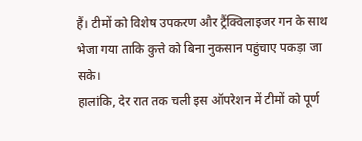हैं। टीमों को विशेष उपकरण और ट्रैंक्विलाइजर गन के साथ भेजा गया ताकि कुत्ते को बिना नुकसान पहुंचाए पकड़ा जा सके।
हालांकि, देर रात तक चली इस ऑपरेशन में टीमों को पूर्ण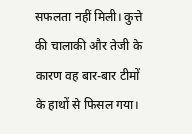सफलता नहीं मिली। कुत्ते की चालाकी और तेजी के कारण वह बार-बार टीमों के हाथों से फिसल गया।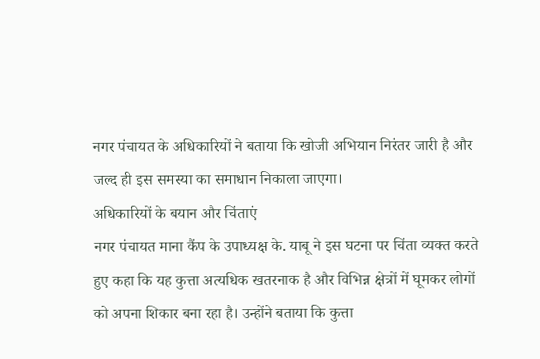नगर पंचायत के अधिकारियों ने बताया कि खोजी अभियान निरंतर जारी है और जल्द ही इस समस्या का समाधान निकाला जाएगा।
अधिकारियों के बयान और चिंताएं
नगर पंचायत माना कैंप के उपाध्यक्ष के. याबू ने इस घटना पर चिंता व्यक्त करते हुए कहा कि यह कुत्ता अत्यधिक खतरनाक है और विभिन्न क्षेत्रों में घूमकर लोगों को अपना शिकार बना रहा है। उन्होंने बताया कि कुत्ता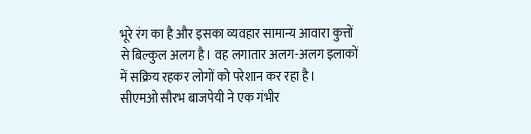भूरे रंग का है और इसका व्यवहार सामान्य आवारा कुत्तों से बिल्कुल अलग है। वह लगातार अलग-अलग इलाकों में सक्रिय रहकर लोगों को परेशान कर रहा है।
सीएमओ सौरभ बाजपेयी ने एक गंभीर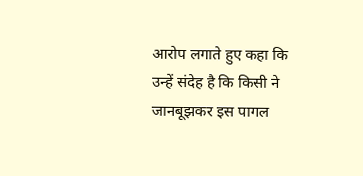आरोप लगाते हुए कहा कि उन्हें संदेह है कि किसी ने जानबूझकर इस पागल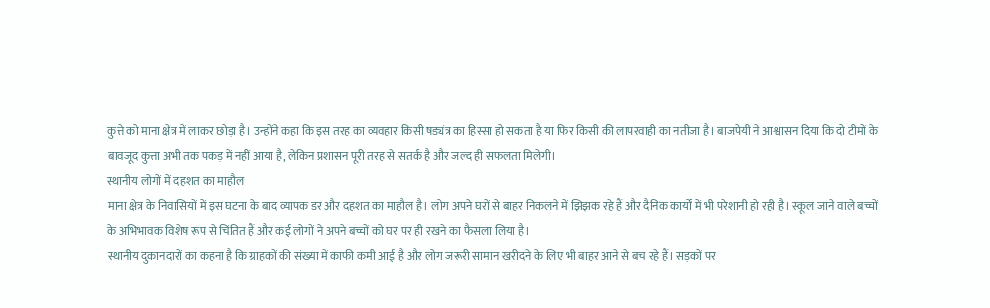कुत्ते को माना क्षेत्र में लाकर छोड़ा है। उन्होंने कहा कि इस तरह का व्यवहार किसी षड्यंत्र का हिस्सा हो सकता है या फिर किसी की लापरवाही का नतीजा है। बाजपेयी ने आश्वासन दिया कि दो टीमों के बावजूद कुत्ता अभी तक पकड़ में नहीं आया है, लेकिन प्रशासन पूरी तरह से सतर्क है और जल्द ही सफलता मिलेगी।
स्थानीय लोगों में दहशत का माहौल
माना क्षेत्र के निवासियों में इस घटना के बाद व्यापक डर और दहशत का माहौल है। लोग अपने घरों से बाहर निकलने में झिझक रहे हैं और दैनिक कार्यों में भी परेशानी हो रही है। स्कूल जाने वाले बच्चों के अभिभावक विशेष रूप से चिंतित हैं और कई लोगों ने अपने बच्चों को घर पर ही रखने का फैसला लिया है।
स्थानीय दुकानदारों का कहना है कि ग्राहकों की संख्या में काफी कमी आई है और लोग जरूरी सामान खरीदने के लिए भी बाहर आने से बच रहे हैं। सड़कों पर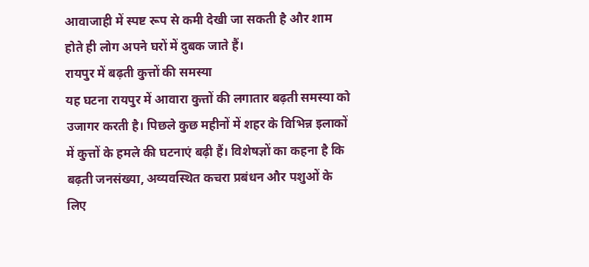आवाजाही में स्पष्ट रूप से कमी देखी जा सकती है और शाम होते ही लोग अपने घरों में दुबक जाते हैं।
रायपुर में बढ़ती कुत्तों की समस्या
यह घटना रायपुर में आवारा कुत्तों की लगातार बढ़ती समस्या को उजागर करती है। पिछले कुछ महीनों में शहर के विभिन्न इलाकों में कुत्तों के हमले की घटनाएं बढ़ी हैं। विशेषज्ञों का कहना है कि बढ़ती जनसंख्या, अव्यवस्थित कचरा प्रबंधन और पशुओं के लिए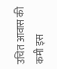उचित आवास की कमी इस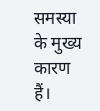समस्या के मुख्य कारण हैं।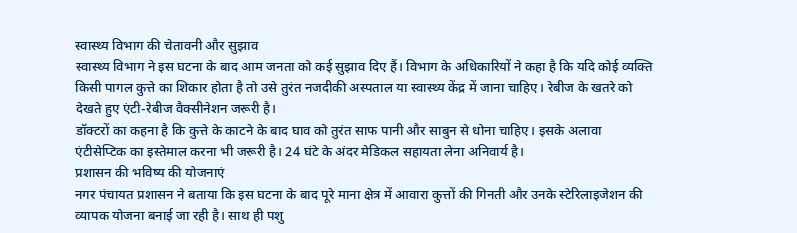स्वास्थ्य विभाग की चेतावनी और सुझाव
स्वास्थ्य विभाग ने इस घटना के बाद आम जनता को कई सुझाव दिए हैं। विभाग के अधिकारियों ने कहा है कि यदि कोई व्यक्ति किसी पागल कुत्ते का शिकार होता है तो उसे तुरंत नजदीकी अस्पताल या स्वास्थ्य केंद्र में जाना चाहिए। रेबीज के खतरे को देखते हुए एंटी-रेबीज वैक्सीनेशन जरूरी है।
डॉक्टरों का कहना है कि कुत्ते के काटने के बाद घाव को तुरंत साफ पानी और साबुन से धोना चाहिए। इसके अलावा एंटीसेप्टिक का इस्तेमाल करना भी जरूरी है। 24 घंटे के अंदर मेडिकल सहायता लेना अनिवार्य है।
प्रशासन की भविष्य की योजनाएं
नगर पंचायत प्रशासन ने बताया कि इस घटना के बाद पूरे माना क्षेत्र में आवारा कुत्तों की गिनती और उनके स्टेरिलाइजेशन की व्यापक योजना बनाई जा रही है। साथ ही पशु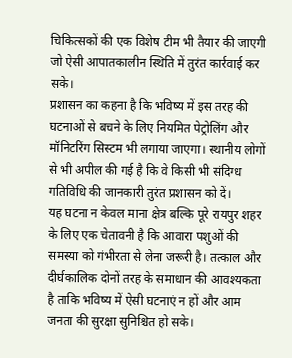चिकित्सकों की एक विशेष टीम भी तैयार की जाएगी जो ऐसी आपातकालीन स्थिति में तुरंत कार्रवाई कर सके।
प्रशासन का कहना है कि भविष्य में इस तरह की घटनाओं से बचने के लिए नियमित पेट्रोलिंग और मॉनिटरिंग सिस्टम भी लगाया जाएगा। स्थानीय लोगों से भी अपील की गई है कि वे किसी भी संदिग्ध गतिविधि की जानकारी तुरंत प्रशासन को दें।
यह घटना न केवल माना क्षेत्र बल्कि पूरे रायपुर शहर के लिए एक चेतावनी है कि आवारा पशुओं की समस्या को गंभीरता से लेना जरूरी है। तत्काल और दीर्घकालिक दोनों तरह के समाधान की आवश्यकता है ताकि भविष्य में ऐसी घटनाएं न हों और आम जनता की सुरक्षा सुनिश्चित हो सके।